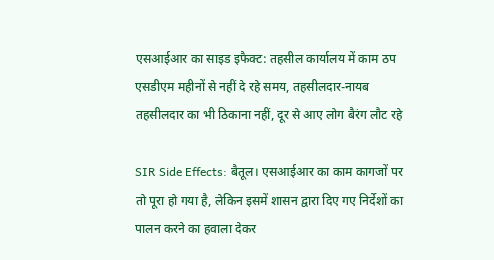एसआईआर का साइड इफैक्ट: तहसील कार्यालय में काम ठप
एसडीएम महीनों से नहीं दे रहे समय, तहसीलदार-नायब तहसीलदार का भी ठिकाना नहीं, दूर से आए लोग बैरंग लौट रहे

SIR Side Effects: बैतूल। एसआईआर का काम कागजों पर तो पूरा हो गया है, लेकिन इसमें शासन द्वारा दिए गए निर्देशों का पालन करने का हवाला देकर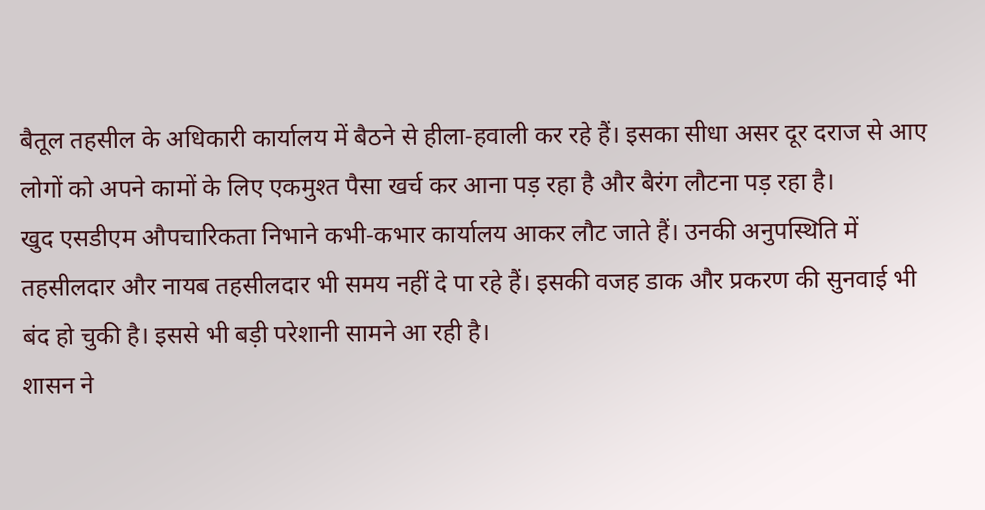बैतूल तहसील के अधिकारी कार्यालय में बैठने से हीला-हवाली कर रहे हैं। इसका सीधा असर दूर दराज से आए लोगों को अपने कामों के लिए एकमुश्त पैसा खर्च कर आना पड़ रहा है और बैरंग लौटना पड़ रहा है।
खुद एसडीएम औपचारिकता निभाने कभी-कभार कार्यालय आकर लौट जाते हैं। उनकी अनुपस्थिति में तहसीलदार और नायब तहसीलदार भी समय नहीं दे पा रहे हैं। इसकी वजह डाक और प्रकरण की सुनवाई भी बंद हो चुकी है। इससे भी बड़ी परेशानी सामने आ रही है।
शासन ने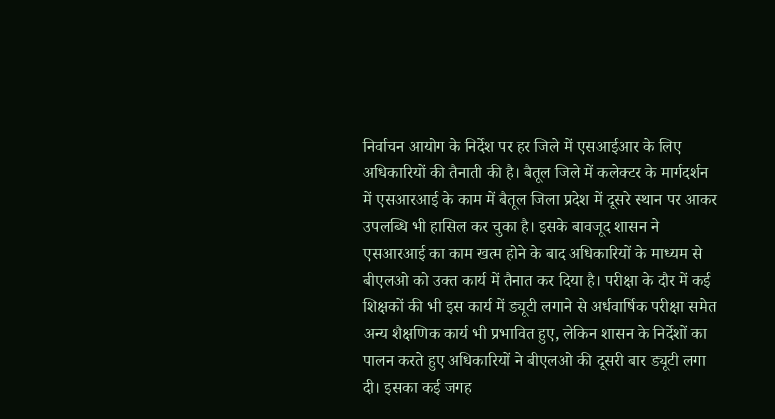निर्वाचन आयोग के निर्देश पर हर जिले में एसआईआर के लिए अधिकारियों की तैनाती की है। बैतूल जिले में कलेक्टर के मार्गदर्शन में एसआरआई के काम में बैतूल जिला प्रदेश में दूसरे स्थान पर आकर उपलब्धि भी हासिल कर चुका है। इसके बावजूद शासन ने एसआरआई का काम खत्म होने के बाद अधिकारियों के माध्यम से बीएलओ को उक्त कार्य में तैनात कर दिया है। परीक्षा के दौर में कई शिक्षकों की भी इस कार्य में ड्यूटी लगाने से अर्धवार्षिक परीक्षा समेत अन्य शैक्षणिक कार्य भी प्रभावित हुए, लेकिन शासन के निर्देशों का पालन करते हुए अधिकारियों ने बीएलओ की दूसरी बार ड्यूटी लगा दी। इसका कई जगह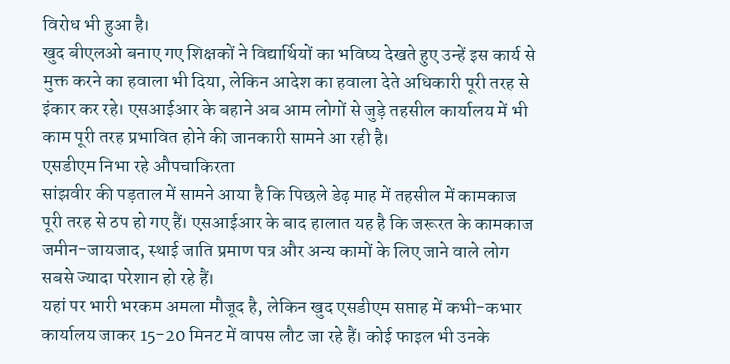विरोध भी हुआ है।
खुद बीएलओ बनाए गए शिक्षकों ने विद्यार्थियों का भविष्य देखते हुए उन्हें इस कार्य से मुक्त करने का हवाला भी दिया, लेकिन आदेश का हवाला देते अधिकारी पूरी तरह से इंकार कर रहे। एसआईआर के बहाने अब आम लोगों से जुड़े तहसील कार्यालय में भी काम पूरी तरह प्रभावित होने की जानकारी सामने आ रही है।
एसडीएम निभा रहे औपचाकिरता
सांझवीर की पड़ताल में सामने आया है कि पिछले डेढ़ माह में तहसील में कामकाज पूरी तरह से ठप हो गए हैं। एसआईआर के बाद हालात यह है कि जरूरत के कामकाज जमीन-जायजाद, स्थाई जाति प्रमाण पत्र और अन्य कामों के लिए जाने वाले लोग सबसे ज्यादा परेशान हो रहे हैं।
यहां पर भारी भरकम अमला मौजूद है, लेकिन खुद एसडीएम सप्ताह में कभी-कभार कार्यालय जाकर 15-20 मिनट में वापस लौट जा रहे हैं। कोई फाइल भी उनके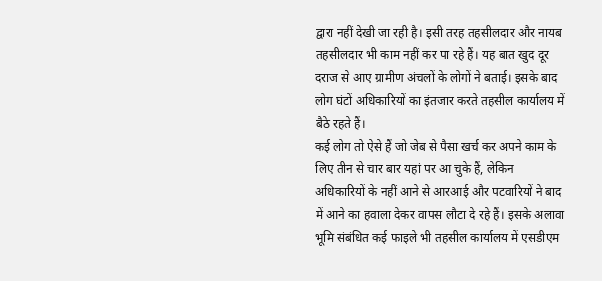द्वारा नहीं देखी जा रही है। इसी तरह तहसीलदार और नायब तहसीलदार भी काम नहीं कर पा रहे हैं। यह बात खुद दूर दराज से आए ग्रामीण अंचलों के लोगों ने बताई। इसके बाद लोग घंटों अधिकारियों का इंतजार करते तहसील कार्यालय में बैठे रहते हैं।
कई लोग तो ऐसे हैं जो जेब से पैसा खर्च कर अपने काम के लिए तीन से चार बार यहां पर आ चुके हैं, लेकिन अधिकारियों के नहीं आने से आरआई और पटवारियों ने बाद में आने का हवाला देकर वापस लौटा दे रहे हैं। इसके अलावा भूमि संबंधित कई फाइले भी तहसील कार्यालय में एसडीएम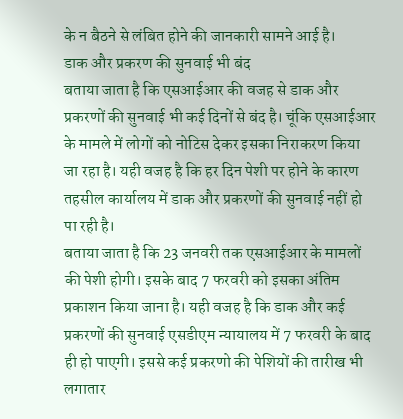के न बैठने से लंबित होने की जानकारी सामने आई है।
डाक और प्रकरण की सुनवाई भी बंद
बताया जाता है कि एसआईआर की वजह से डाक और प्रकरणों की सुनवाई भी कई दिनों से बंद है। चूंकि एसआईआर के मामले में लोगों को नोटिस देकर इसका निराकरण किया जा रहा है। यही वजह है कि हर दिन पेशी पर होने के कारण तहसील कार्यालय में डाक और प्रकरणों की सुनवाई नहीं हो पा रही है।
बताया जाता है कि 23 जनवरी तक एसआईआर के मामलों की पेशी होगी। इसके बाद 7 फरवरी को इसका अंतिम प्रकाशन किया जाना है। यही वजह है कि डाक और कई प्रकरणों की सुनवाई एसडीएम न्यायालय में 7 फरवरी के बाद ही हो पाएगी। इससे कई प्रकरणो की पेशियों की तारीख भी लगातार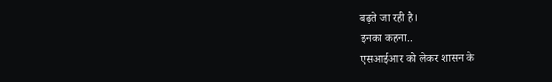बढ़ते जा रही है।
इनका कहना..
एसआईआर को लेकर शासन के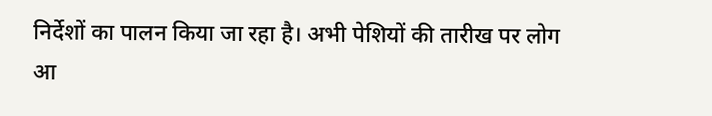निर्देशों का पालन किया जा रहा है। अभी पेशियों की तारीख पर लोग आ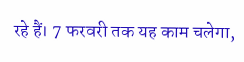रहे हैं। 7 फरवरी तक यह काम चलेगा,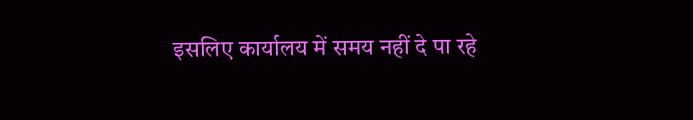इसलिए कार्यालय में समय नहीं दे पा रहे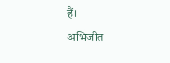हैं।
अभिजीत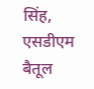सिंह, एसडीएम बैतूल